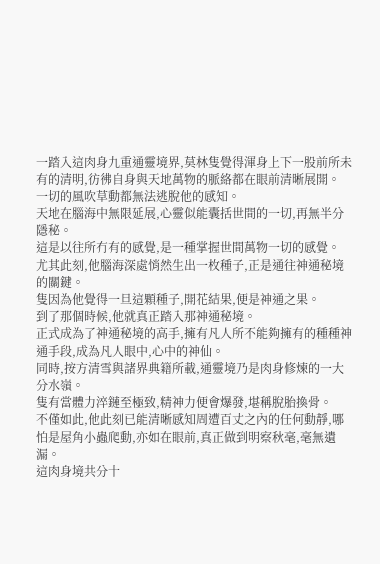一踏入這肉身九重通靈境界,莫林隻覺得渾身上下一股前所未有的清明,彷彿自身與天地萬物的脈絡都在眼前清晰展開。
一切的風吹草動都無法逃脫他的感知。
天地在腦海中無限延展,心靈似能囊括世間的一切,再無半分隱秘。
這是以往所冇有的感覺,是一種掌握世間萬物一切的感覺。
尤其此刻,他腦海深處悄然生出一枚種子,正是通往神通秘境的關鍵。
隻因為他覺得一旦這顆種子,開花結果,便是神通之果。
到了那個時候,他就真正踏入那神通秘境。
正式成為了神通秘境的高手,擁有凡人所不能夠擁有的種種神通手段,成為凡人眼中,心中的神仙。
同時,按方清雪與諸界典籍所載,通靈境乃是肉身修煉的一大分水嶺。
隻有當體力淬鏈至極致,精神力便會爆發,堪稱脫胎換骨。
不僅如此,他此刻已能清晰感知周遭百丈之內的任何動靜,哪怕是屋角小蟲爬動,亦如在眼前,真正做到明察秋毫,毫無遺漏。
這肉身境共分十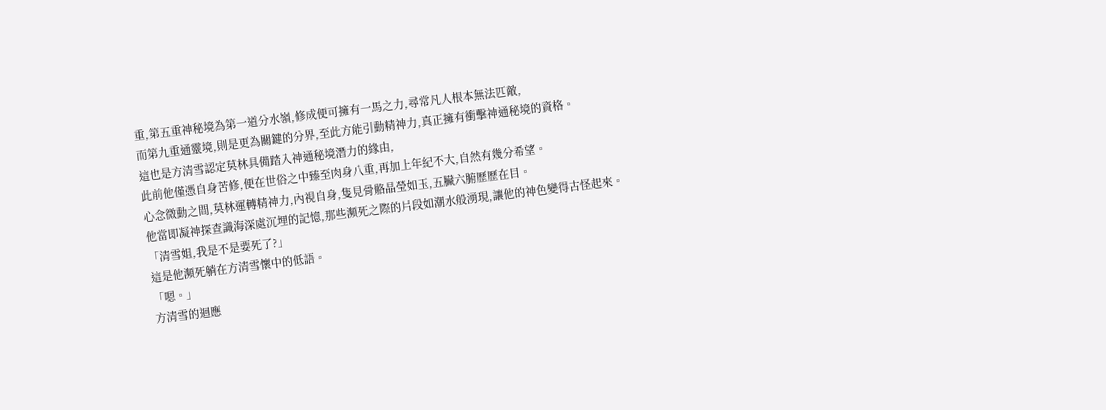重,第五重神秘境為第一道分水嶺,修成便可擁有一馬之力,尋常凡人根本無法匹敵,
而第九重通靈境,則是更為關鍵的分界,至此方能引動精神力,真正擁有衝擊神通秘境的資格。
這也是方清雪認定莫林具備踏入神通秘境潛力的緣由,
此前他僅憑自身苦修,便在世俗之中臻至肉身八重,再加上年紀不大,自然有幾分希望。
心念微動之間,莫林運轉精神力,內視自身,隻見骨骼晶瑩如玉,五臟六腑歷歷在目。
他當即凝神探查識海深處沉埋的記憶,那些瀕死之際的片段如潮水般湧現,讓他的神色變得古怪起來。
「清雪姐,我是不是要死了?」
這是他瀕死躺在方清雪懷中的低語。
「嗯。」
方清雪的迴應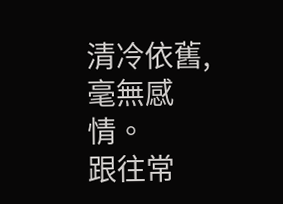清冷依舊,毫無感情。
跟往常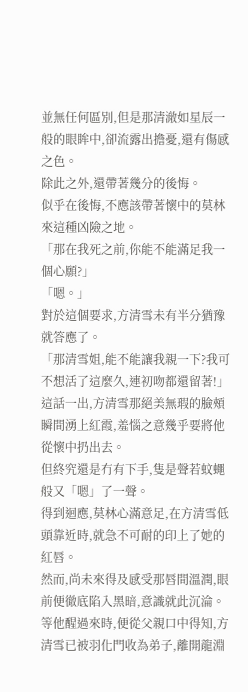並無任何區別,但是那清澈如星辰一般的眼眸中,卻流露出擔憂,還有傷感之色。
除此之外,還帶著幾分的後悔。
似乎在後悔,不應該帶著懷中的莫林來這種凶險之地。
「那在我死之前,你能不能滿足我一個心願?」
「嗯。」
對於這個要求,方清雪未有半分猶豫就答應了。
「那清雪姐,能不能讓我親一下?我可不想活了這麼久,連初吻都還留著!」
這話一出,方清雪那絕美無瑕的臉頰瞬間湧上紅霞,羞惱之意幾乎要將他從懷中扔出去。
但終究還是冇有下手,隻是聲若蚊蠅般又「嗯」了一聲。
得到迴應,莫林心滿意足,在方清雪低頭靠近時,就急不可耐的印上了她的紅唇。
然而,尚未來得及感受那唇間溫潤,眼前便徹底陷入黑暗,意識就此沉淪。
等他醒過來時,便從父親口中得知,方清雪已被羽化門收為弟子,離開龍淵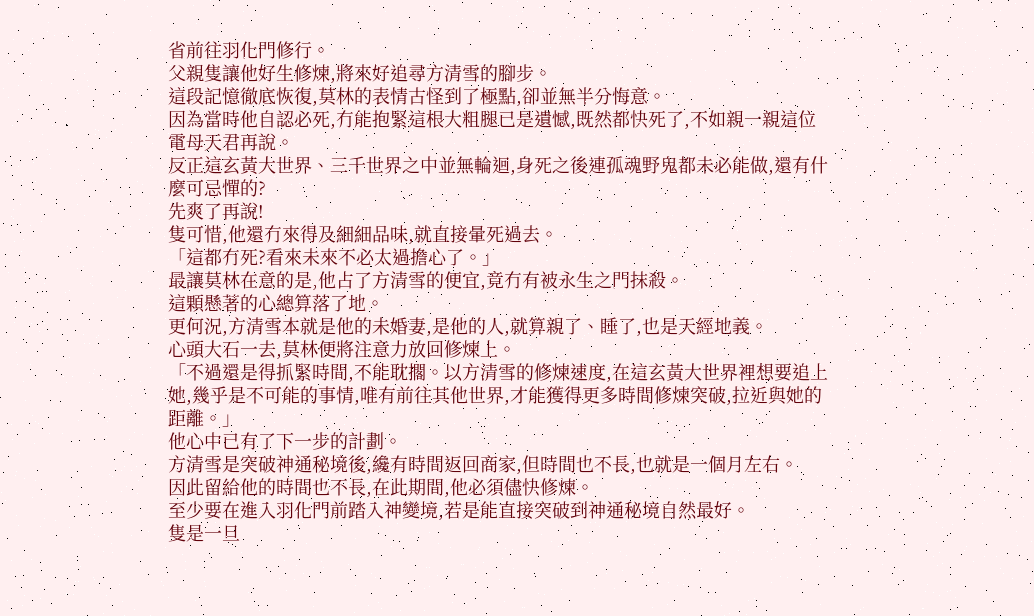省前往羽化門修行。
父親隻讓他好生修煉,將來好追尋方清雪的腳步。
這段記憶徹底恢復,莫林的表情古怪到了極點,卻並無半分悔意。
因為當時他自認必死,冇能抱緊這根大粗腿已是遺憾,既然都快死了,不如親一親這位電母天君再說。
反正這玄黃大世界、三千世界之中並無輪迴,身死之後連孤魂野鬼都未必能做,還有什麼可忌憚的?
先爽了再說!
隻可惜,他還冇來得及細細品味,就直接暈死過去。
「這都冇死?看來未來不必太過擔心了。」
最讓莫林在意的是,他占了方清雪的便宜,竟冇有被永生之門抹殺。
這顆懸著的心總算落了地。
更何況,方清雪本就是他的未婚妻,是他的人,就算親了、睡了,也是天經地義。
心頭大石一去,莫林便將注意力放回修煉上。
「不過還是得抓緊時間,不能耽擱。以方清雪的修煉速度,在這玄黃大世界裡想要追上她,幾乎是不可能的事情,唯有前往其他世界,才能獲得更多時間修煉突破,拉近與她的距離。」
他心中已有了下一步的計劃。
方清雪是突破神通秘境後,纔有時間返回商家,但時間也不長,也就是一個月左右。
因此留給他的時間也不長,在此期間,他必須儘快修煉。
至少要在進入羽化門前踏入神變境,若是能直接突破到神通秘境自然最好。
隻是一旦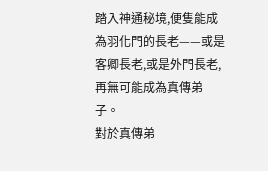踏入神通秘境,便隻能成為羽化門的長老——或是客卿長老,或是外門長老,再無可能成為真傳弟子。
對於真傳弟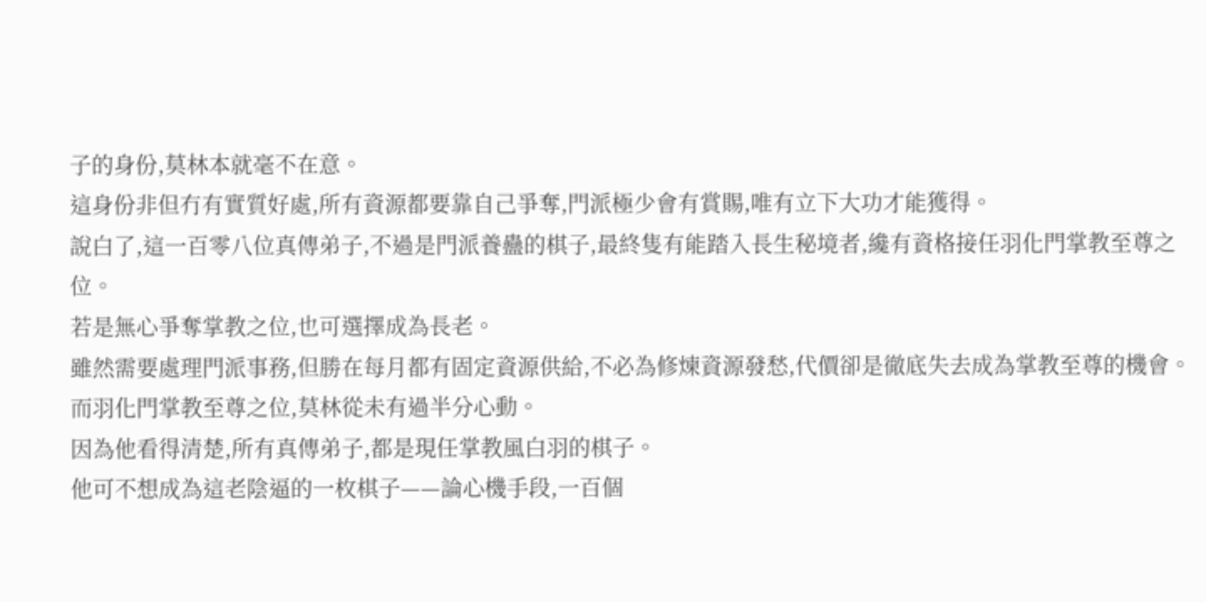子的身份,莫林本就毫不在意。
這身份非但冇有實質好處,所有資源都要靠自己爭奪,門派極少會有賞賜,唯有立下大功才能獲得。
說白了,這一百零八位真傳弟子,不過是門派養蠱的棋子,最終隻有能踏入長生秘境者,纔有資格接任羽化門掌教至尊之位。
若是無心爭奪掌教之位,也可選擇成為長老。
雖然需要處理門派事務,但勝在每月都有固定資源供給,不必為修煉資源發愁,代價卻是徹底失去成為掌教至尊的機會。
而羽化門掌教至尊之位,莫林從未有過半分心動。
因為他看得清楚,所有真傳弟子,都是現任掌教風白羽的棋子。
他可不想成為這老陰逼的一枚棋子——論心機手段,一百個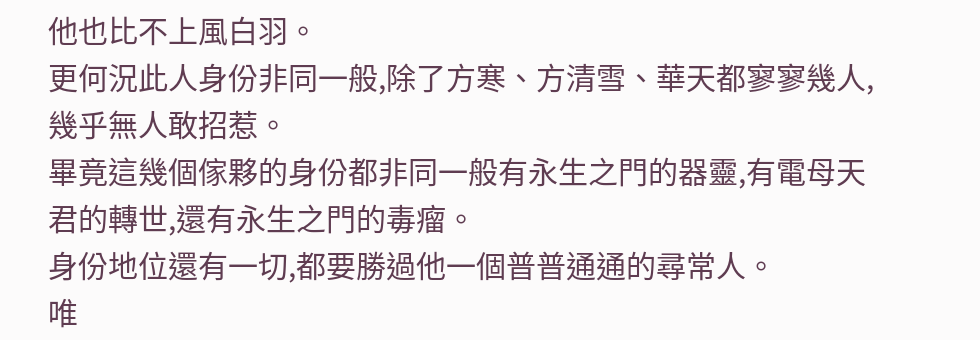他也比不上風白羽。
更何況此人身份非同一般,除了方寒、方清雪、華天都寥寥幾人,幾乎無人敢招惹。
畢竟這幾個傢夥的身份都非同一般有永生之門的器靈,有電母天君的轉世,還有永生之門的毒瘤。
身份地位還有一切,都要勝過他一個普普通通的尋常人。
唯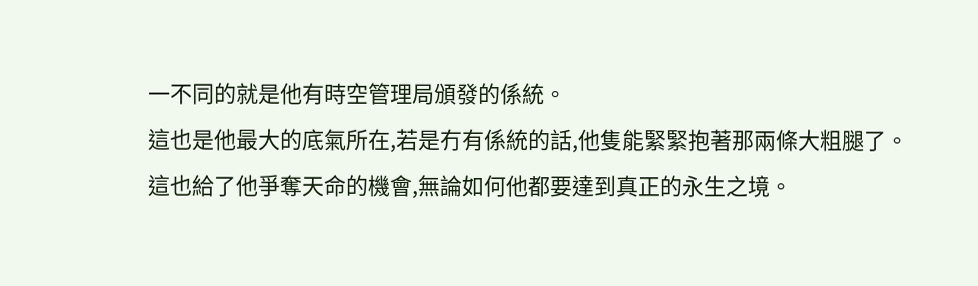一不同的就是他有時空管理局頒發的係統。
這也是他最大的底氣所在,若是冇有係統的話,他隻能緊緊抱著那兩條大粗腿了。
這也給了他爭奪天命的機會,無論如何他都要達到真正的永生之境。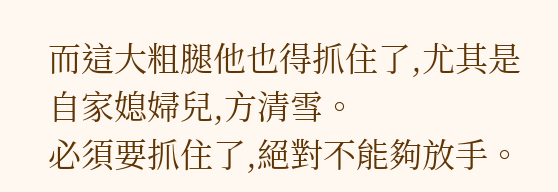而這大粗腿他也得抓住了,尤其是自家媳婦兒,方清雪。
必須要抓住了,絕對不能夠放手。